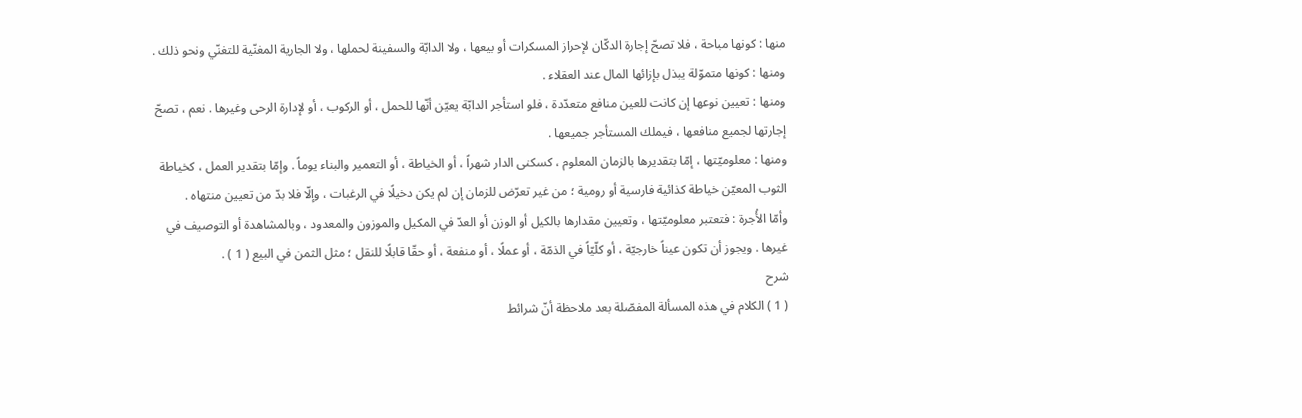منها : كونها مباحة ، فلا تصحّ إجارة الدكّان لإحراز المسكرات أو بيعها ، ولا الدابّة والسفينة لحملها ، ولا الجارية المغنّية للتغنّي ونحو ذلك .
ومنها : كونها متموّلة يبذل بإزائها المال عند العقلاء .
ومنها : تعيين نوعها إن كانت للعين منافع متعدّدة ، فلو استأجر الدابّة يعيّن أنّها للحمل ، أو الركوب ، أو لإدارة الرحى وغيرها . نعم ، تصحّ إجارتها لجميع منافعها ، فيملك المستأجر جميعها .
ومنها : معلوميّتها ، إمّا بتقديرها بالزمان المعلوم ، كسكنى الدار شهراً ، أو الخياطة ، أو التعمير والبناء يوماً . وإمّا بتقدير العمل ، كخياطة الثوب المعيّن خياطة كذائية فارسية أو رومية ؛ من غير تعرّض للزمان إن لم يكن دخيلًا في الرغبات ، وإلّا فلا بدّ من تعيين منتهاه .
وأمّا الأُجرة : فتعتبر معلوميّتها ، وتعيين مقدارها بالكيل أو الوزن أو العدّ في المكيل والموزون والمعدود ، وبالمشاهدة أو التوصيف في غيرها . ويجوز أن تكون عيناً خارجيّة ، أو كلّيّاً في الذمّة ، أو عملًا ، أو منفعة ، أو حقّا قابلًا للنقل ؛ مثل الثمن في البيع ( 1 ) .
شرح
( 1 ) الكلام في هذه المسألة المفصّلة بعد ملاحظة أنّ شرائط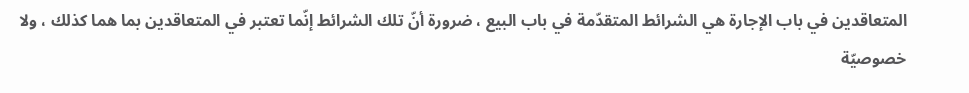المتعاقدين في باب الإجارة هي الشرائط المتقدّمة في باب البيع ، ضرورة أنّ تلك الشرائط إنّما تعتبر في المتعاقدين بما هما كذلك ، ولا خصوصيّة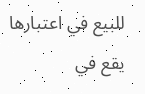للبيع في اعتبارها يقع في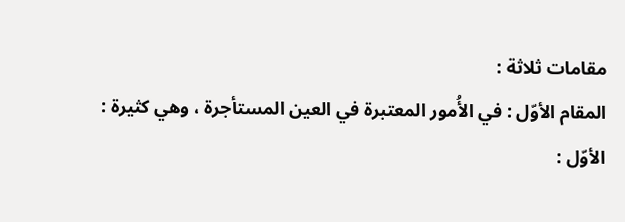مقامات ثلاثة :
المقام الأوّل : في الأُمور المعتبرة في العين المستأجرة ، وهي كثيرة :
الأوّل :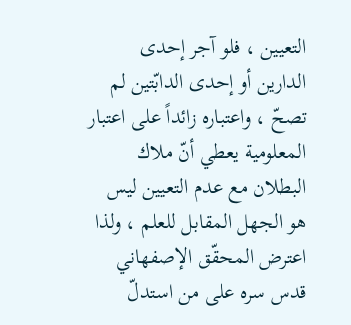التعيين ، فلو آجر إحدى الدارين أو إحدى الدابّتين لم تصحّ ، واعتباره زائداً على اعتبار المعلومية يعطي أنّ ملاك البطلان مع عدم التعيين ليس هو الجهل المقابل للعلم ، ولذا اعترض المحقّق الإصفهاني قدس سره على من استدلّ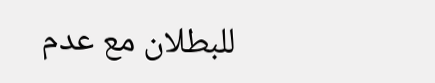للبطلان مع عدم